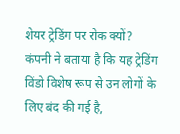शेयर ट्रेडिंग पर रोक क्यों?
कंपनी ने बताया है कि यह ट्रेडिंग विंडो विशेष रूप से उन लोगों के लिए बंद की गई है,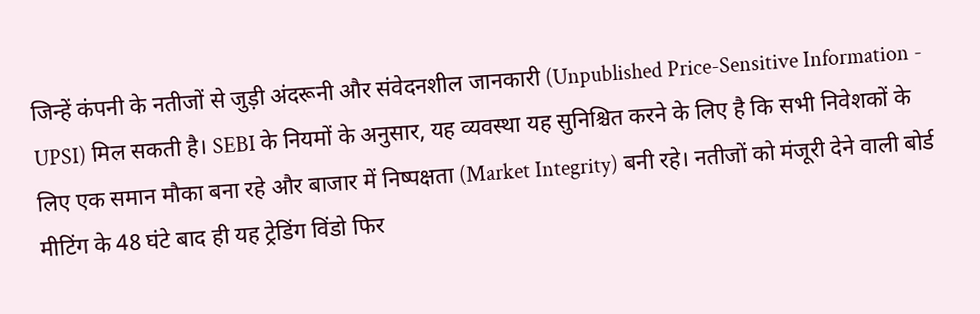जिन्हें कंपनी के नतीजों से जुड़ी अंदरूनी और संवेदनशील जानकारी (Unpublished Price-Sensitive Information - UPSI) मिल सकती है। SEBI के नियमों के अनुसार, यह व्यवस्था यह सुनिश्चित करने के लिए है कि सभी निवेशकों के लिए एक समान मौका बना रहे और बाजार में निष्पक्षता (Market Integrity) बनी रहे। नतीजों को मंजूरी देने वाली बोर्ड मीटिंग के 48 घंटे बाद ही यह ट्रेडिंग विंडो फिर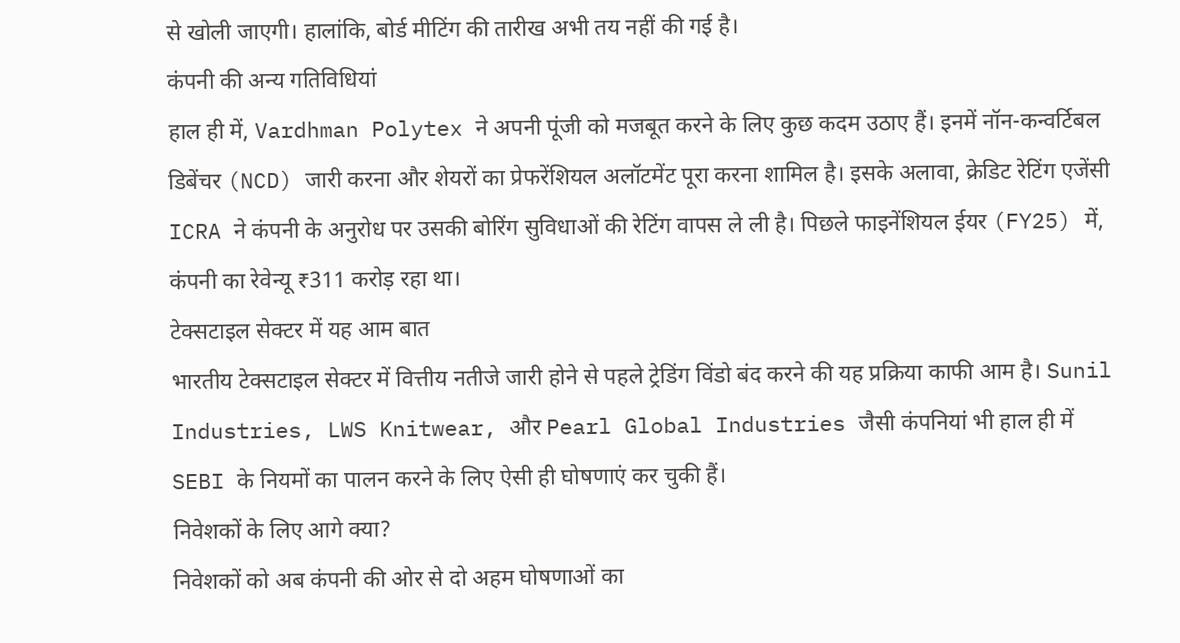से खोली जाएगी। हालांकि, बोर्ड मीटिंग की तारीख अभी तय नहीं की गई है।
कंपनी की अन्य गतिविधियां
हाल ही में, Vardhman Polytex ने अपनी पूंजी को मजबूत करने के लिए कुछ कदम उठाए हैं। इनमें नॉन-कन्वर्टिबल डिबेंचर (NCD) जारी करना और शेयरों का प्रेफरेंशियल अलॉटमेंट पूरा करना शामिल है। इसके अलावा, क्रेडिट रेटिंग एजेंसी ICRA ने कंपनी के अनुरोध पर उसकी बोरिंग सुविधाओं की रेटिंग वापस ले ली है। पिछले फाइनेंशियल ईयर (FY25) में, कंपनी का रेवेन्यू ₹311 करोड़ रहा था।
टेक्सटाइल सेक्टर में यह आम बात
भारतीय टेक्सटाइल सेक्टर में वित्तीय नतीजे जारी होने से पहले ट्रेडिंग विंडो बंद करने की यह प्रक्रिया काफी आम है। Sunil Industries, LWS Knitwear, और Pearl Global Industries जैसी कंपनियां भी हाल ही में SEBI के नियमों का पालन करने के लिए ऐसी ही घोषणाएं कर चुकी हैं।
निवेशकों के लिए आगे क्या?
निवेशकों को अब कंपनी की ओर से दो अहम घोषणाओं का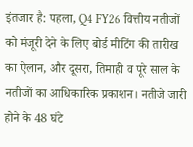इंतजार है: पहला, Q4 FY26 वित्तीय नतीजों को मंजूरी देने के लिए बोर्ड मीटिंग की तारीख का ऐलान, और दूसरा, तिमाही व पूरे साल के नतीजों का आधिकारिक प्रकाशन। नतीजे जारी होने के 48 घंटे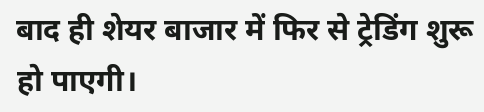बाद ही शेयर बाजार में फिर से ट्रेडिंग शुरू हो पाएगी।